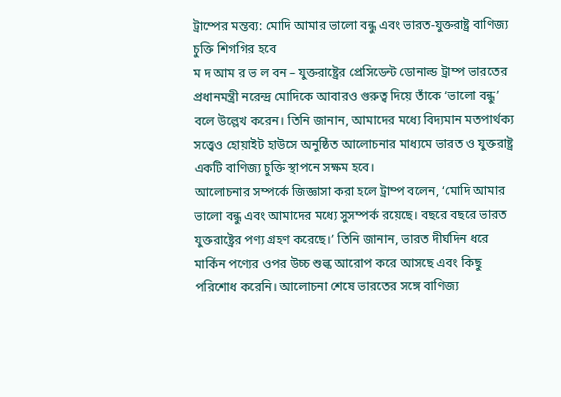ট্রাম্পের মন্তব্য: মোদি আমার ভালো বন্ধু এবং ভারত-যুক্তরাষ্ট্র বাণিজ্য চুক্তি শিগগির হবে
ম দ আম র ভ ল বন – যুক্তরাষ্ট্রের প্রেসিডেন্ট ডোনাল্ড ট্রাম্প ভারতের প্রধানমন্ত্রী নরেন্দ্র মোদিকে আবারও গুরুত্ব দিয়ে তাঁকে ‘ভালো বন্ধু’ বলে উল্লেখ করেন। তিনি জানান, আমাদের মধ্যে বিদ্যমান মতপার্থক্য সত্ত্বেও হোয়াইট হাউসে অনুষ্ঠিত আলোচনার মাধ্যমে ভারত ও যুক্তরাষ্ট্র একটি বাণিজ্য চুক্তি স্থাপনে সক্ষম হবে।
আলোচনার সম্পর্কে জিজ্ঞাসা করা হলে ট্রাম্প বলেন, ‘মোদি আমার ভালো বন্ধু এবং আমাদের মধ্যে সুসম্পর্ক রয়েছে। বছরে বছরে ভারত যুক্তরাষ্ট্রের পণ্য গ্রহণ করেছে।’ তিনি জানান, ভারত দীর্ঘদিন ধরে মার্কিন পণ্যের ওপর উচ্চ শুল্ক আরোপ করে আসছে এবং কিছু পরিশোধ করেনি। আলোচনা শেষে ভারতের সঙ্গে বাণিজ্য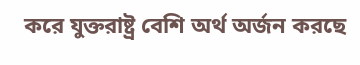করে যুক্তরাষ্ট্র বেশি অর্থ অর্জন করছে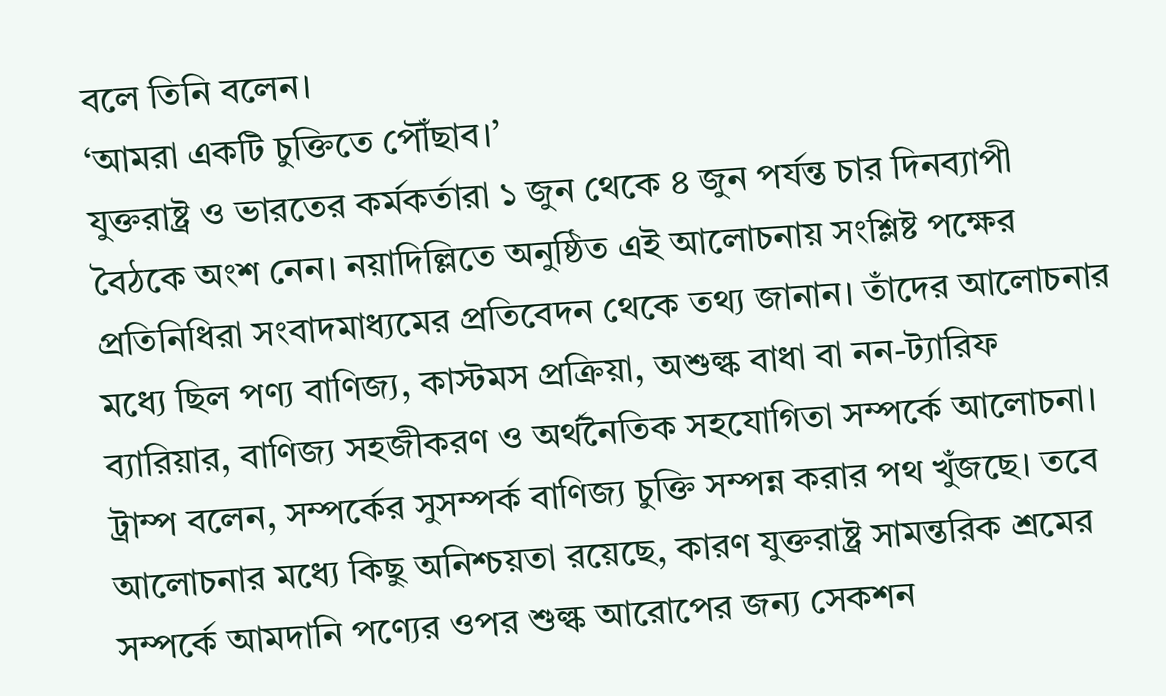বলে তিনি বলেন।
‘আমরা একটি চুক্তিতে পৌঁছাব।’
যুক্তরাষ্ট্র ও ভারতের কর্মকর্তারা ১ জুন থেকে ৪ জুন পর্যন্ত চার দিনব্যাপী বৈঠকে অংশ নেন। নয়াদিল্লিতে অনুষ্ঠিত এই আলোচনায় সংশ্লিষ্ট পক্ষের প্রতিনিধিরা সংবাদমাধ্যমের প্রতিবেদন থেকে তথ্য জানান। তাঁদের আলোচনার মধ্যে ছিল পণ্য বাণিজ্য, কাস্টমস প্রক্রিয়া, অশুল্ক বাধা বা নন-ট্যারিফ ব্যারিয়ার, বাণিজ্য সহজীকরণ ও অর্থনৈতিক সহযোগিতা সম্পর্কে আলোচনা।
ট্রাম্প বলেন, সম্পর্কের সুসম্পর্ক বাণিজ্য চুক্তি সম্পন্ন করার পথ খুঁজছে। তবে আলোচনার মধ্যে কিছু অনিশ্চয়তা রয়েছে, কারণ যুক্তরাষ্ট্র সামন্তরিক শ্রমের সম্পর্কে আমদানি পণ্যের ওপর শুল্ক আরোপের জন্য সেকশন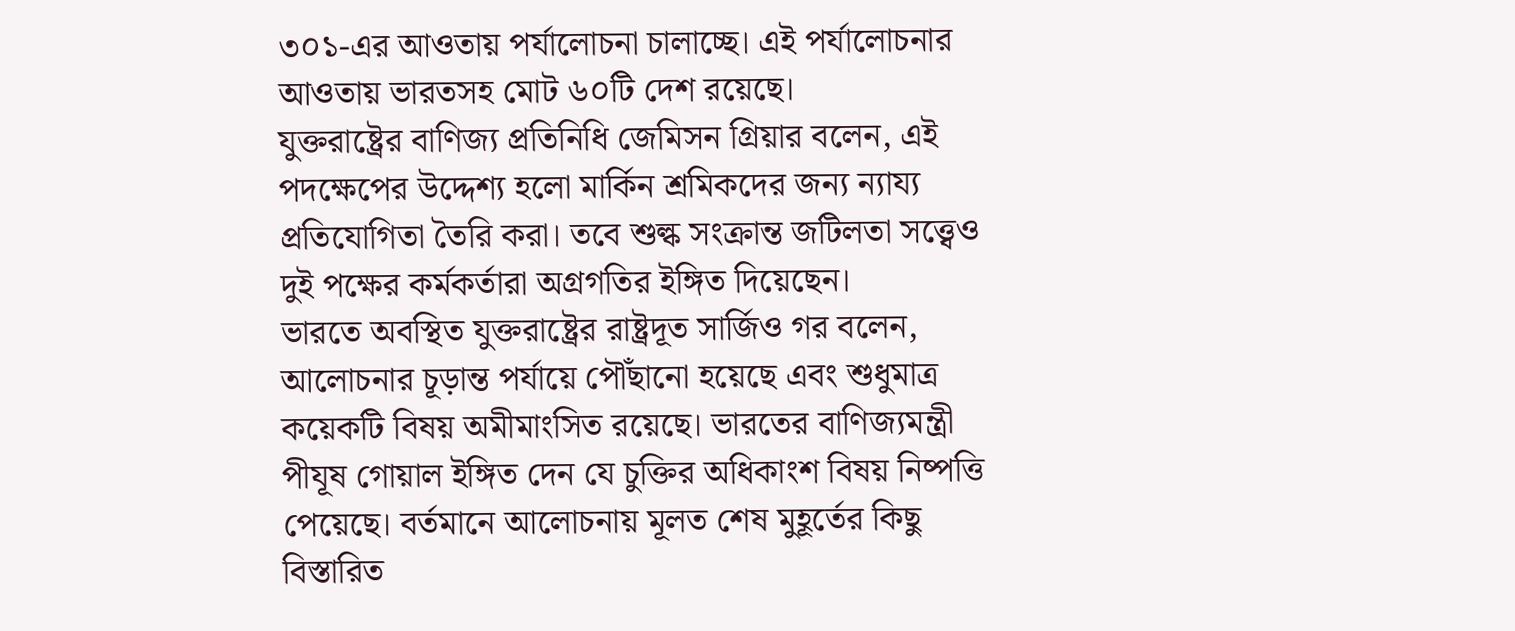৩০১-এর আওতায় পর্যালোচনা চালাচ্ছে। এই পর্যালোচনার আওতায় ভারতসহ মোট ৬০টি দেশ রয়েছে।
যুক্তরাষ্ট্রের বাণিজ্য প্রতিনিধি জেমিসন গ্রিয়ার বলেন, এই পদক্ষেপের উদ্দেশ্য হলো মার্কিন শ্রমিকদের জন্য ন্যায্য প্রতিযোগিতা তৈরি করা। তবে শুল্ক সংক্রান্ত জটিলতা সত্ত্বেও দুই পক্ষের কর্মকর্তারা অগ্রগতির ইঙ্গিত দিয়েছেন।
ভারতে অবস্থিত যুক্তরাষ্ট্রের রাষ্ট্রদূত সার্জিও গর বলেন, আলোচনার চূড়ান্ত পর্যায়ে পৌঁছানো হয়েছে এবং শুধুমাত্র কয়েকটি বিষয় অমীমাংসিত রয়েছে। ভারতের বাণিজ্যমন্ত্রী পীযূষ গোয়াল ইঙ্গিত দেন যে চুক্তির অধিকাংশ বিষয় নিষ্পত্তি পেয়েছে। বর্তমানে আলোচনায় মূলত শেষ মুহূর্তের কিছু বিস্তারিত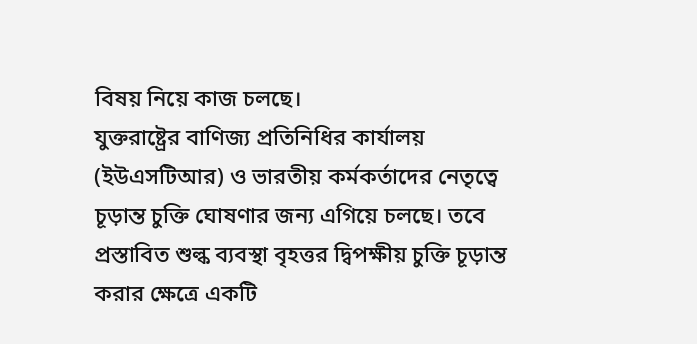বিষয় নিয়ে কাজ চলছে।
যুক্তরাষ্ট্রের বাণিজ্য প্রতিনিধির কার্যালয় (ইউএসটিআর) ও ভারতীয় কর্মকর্তাদের নেতৃত্বে চূড়ান্ত চুক্তি ঘোষণার জন্য এগিয়ে চলছে। তবে প্রস্তাবিত শুল্ক ব্যবস্থা বৃহত্তর দ্বিপক্ষীয় চুক্তি চূড়ান্ত করার ক্ষেত্রে একটি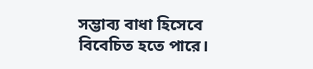সম্ভাব্য বাধা হিসেবে বিবেচিত হতে পারে।